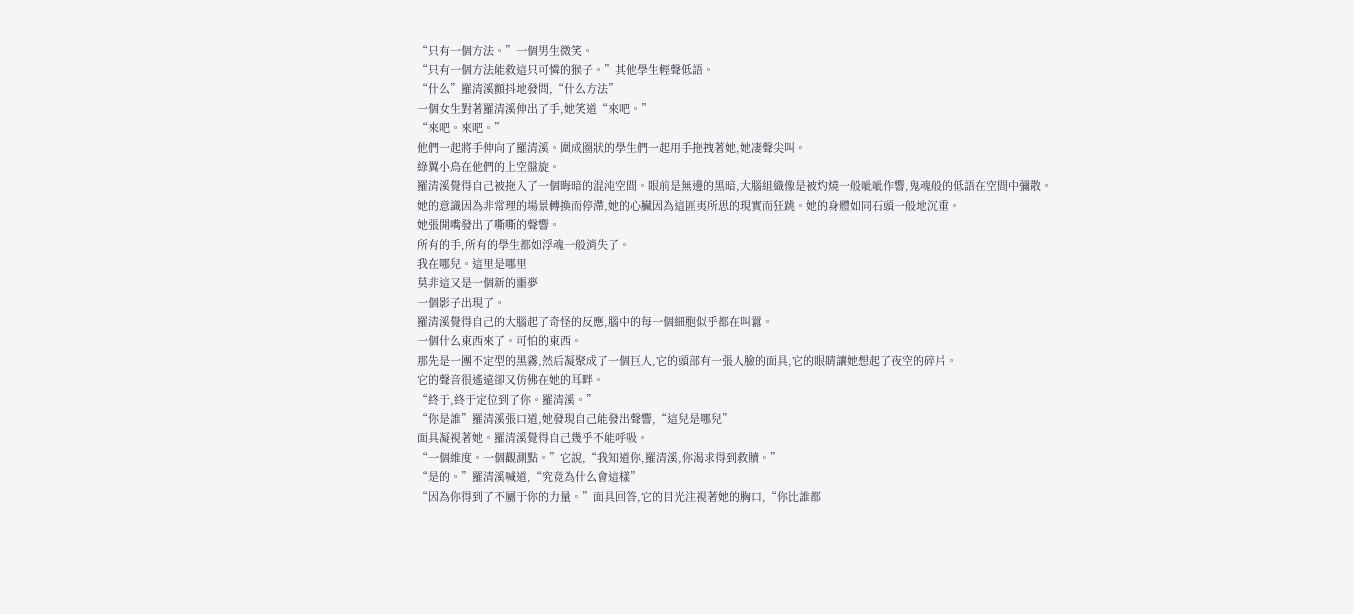“只有一個方法。”一個男生微笑。
“只有一個方法能救這只可憐的猴子。”其他學生輕聲低語。
“什么”羅清溪顫抖地發問,“什么方法”
一個女生對著羅清溪伸出了手,她笑道“來吧。”
“來吧。來吧。”
他們一起將手伸向了羅清溪。圍成圈狀的學生們一起用手拖拽著她,她凄聲尖叫。
綠翼小鳥在他們的上空盤旋。
羅清溪覺得自己被拖入了一個晦暗的混沌空間。眼前是無邊的黑暗,大腦組織像是被灼燒一般呲呲作響,鬼魂般的低語在空間中彌散。
她的意識因為非常理的場景轉換而停滯,她的心臟因為這匪夷所思的現實而狂跳。她的身體如同石頭一般地沉重。
她張開嘴發出了嘶嘶的聲響。
所有的手,所有的學生都如浮魂一般消失了。
我在哪兒。這里是哪里
莫非這又是一個新的噩夢
一個影子出現了。
羅清溪覺得自己的大腦起了奇怪的反應,腦中的每一個細胞似乎都在叫囂。
一個什么東西來了。可怕的東西。
那先是一團不定型的黑霧,然后凝聚成了一個巨人,它的頭部有一張人臉的面具,它的眼睛讓她想起了夜空的碎片。
它的聲音很遙遠卻又仿佛在她的耳畔。
“終于,終于定位到了你。羅清溪。”
“你是誰”羅清溪張口道,她發現自己能發出聲響,“這兒是哪兒”
面具凝視著她。羅清溪覺得自己幾乎不能呼吸。
“一個維度。一個觀測點。”它說,“我知道你,羅清溪,你渴求得到救贖。”
“是的。”羅清溪喊道,“究竟為什么會這樣”
“因為你得到了不屬于你的力量。”面具回答,它的目光注視著她的胸口,“你比誰都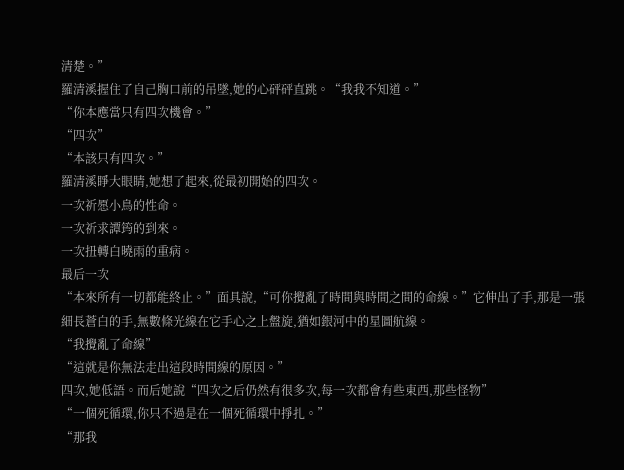清楚。”
羅清溪握住了自己胸口前的吊墜,她的心砰砰直跳。“我我不知道。”
“你本應當只有四次機會。”
“四次”
“本該只有四次。”
羅清溪睜大眼睛,她想了起來,從最初開始的四次。
一次祈愿小鳥的性命。
一次祈求譚筠的到來。
一次扭轉白曉雨的重病。
最后一次
“本來所有一切都能終止。”面具說,“可你攪亂了時間與時間之間的命線。”它伸出了手,那是一張細長蒼白的手,無數條光線在它手心之上盤旋,猶如銀河中的星圖航線。
“我攪亂了命線”
“這就是你無法走出這段時間線的原因。”
四次,她低語。而后她說“四次之后仍然有很多次,每一次都會有些東西,那些怪物”
“一個死循環,你只不過是在一個死循環中掙扎。”
“那我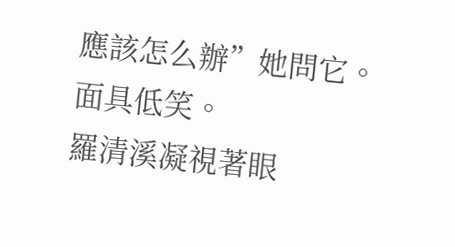應該怎么辦”她問它。
面具低笑。
羅清溪凝視著眼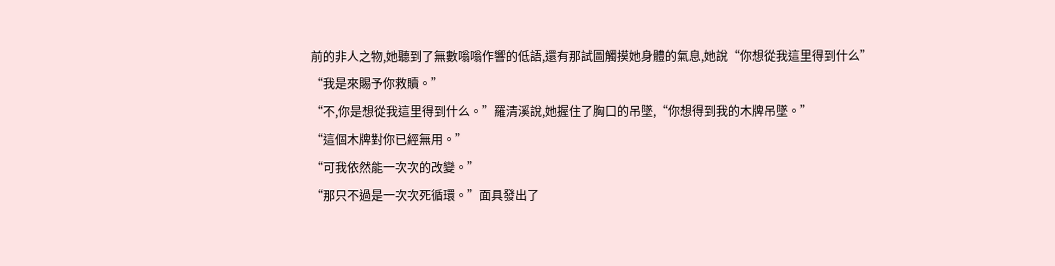前的非人之物,她聽到了無數嗡嗡作響的低語,還有那試圖觸摸她身體的氣息,她說“你想從我這里得到什么”
“我是來賜予你救贖。”
“不,你是想從我這里得到什么。”羅清溪說,她握住了胸口的吊墜,“你想得到我的木牌吊墜。”
“這個木牌對你已經無用。”
“可我依然能一次次的改變。”
“那只不過是一次次死循環。”面具發出了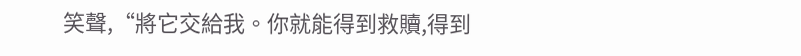笑聲,“將它交給我。你就能得到救贖,得到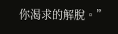你渴求的解脫。”